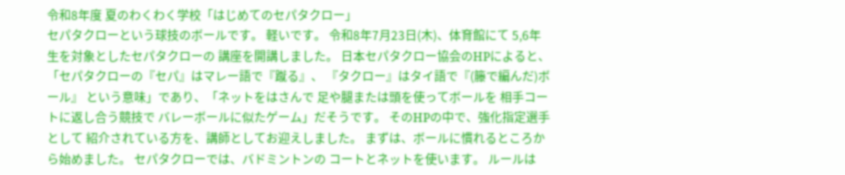令和8年度 夏のわくわく学校「はじめてのセパタクロー」
セパタクローという球技のボールです。 軽いです。 令和8年7月23日(木)、体育館にて 5,6年生を対象としたセパタクローの 講座を開講しました。 日本セパタクロー協会のHPによると、 「セパタクローの『セパ』はマレー語で『蹴る』、 『タクロー』はタイ語で『(籐で編んだ)ボール』 という意味」であり、「ネットをはさんで 足や腿または頭を使ってボールを 相手コートに返し合う競技で バレーボールに似たゲーム」だそうです。 そのHPの中で、強化指定選手として 紹介されている方を、講師としてお迎えしました。 まずは、ボールに慣れるところから始めました。 セパタクローでは、バドミントンの コートとネットを使います。 ルールは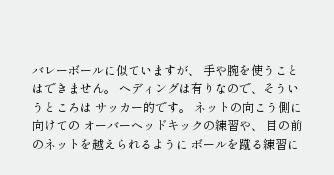バレーボールに似ていますが、 手や腕を使うことはできません。 ヘディングは有りなので、そういうところは サッカー的です。 ネットの向こう側に向けての オーバーヘッドキックの練習や、 目の前のネットを越えられるように ボールを蹴る練習に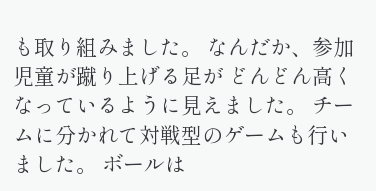も取り組みました。 なんだか、参加児童が蹴り上げる足が どんどん高くなっているように見えました。 チームに分かれて対戦型のゲームも行いました。 ボールは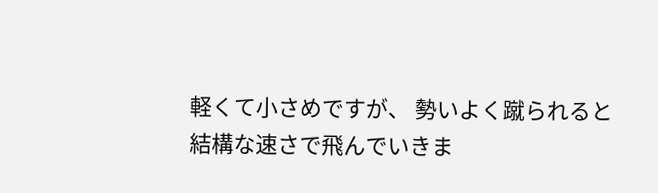軽くて小さめですが、 勢いよく蹴られると結構な速さで飛んでいきま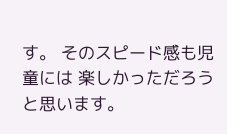す。 そのスピード感も児童には 楽しかっただろうと思います。